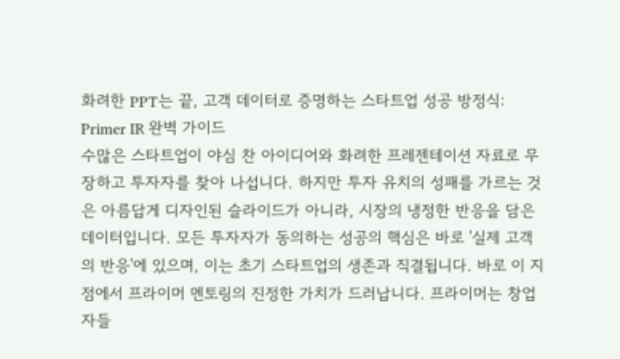화려한 PPT는 끝, 고객 데이터로 증명하는 스타트업 성공 방정식: Primer IR 완벽 가이드
수많은 스타트업이 야심 찬 아이디어와 화려한 프레젠테이션 자료로 무장하고 투자자를 찾아 나섭니다. 하지만 투자 유치의 성패를 가르는 것은 아름답게 디자인된 슬라이드가 아니라, 시장의 냉정한 반응을 담은 데이터입니다. 모든 투자자가 동의하는 성공의 핵심은 바로 '실제 고객의 반응'에 있으며, 이는 초기 스타트업의 생존과 직결됩니다. 바로 이 지점에서 프라이머 멘토링의 진정한 가치가 드러납니다. 프라이머는 창업자들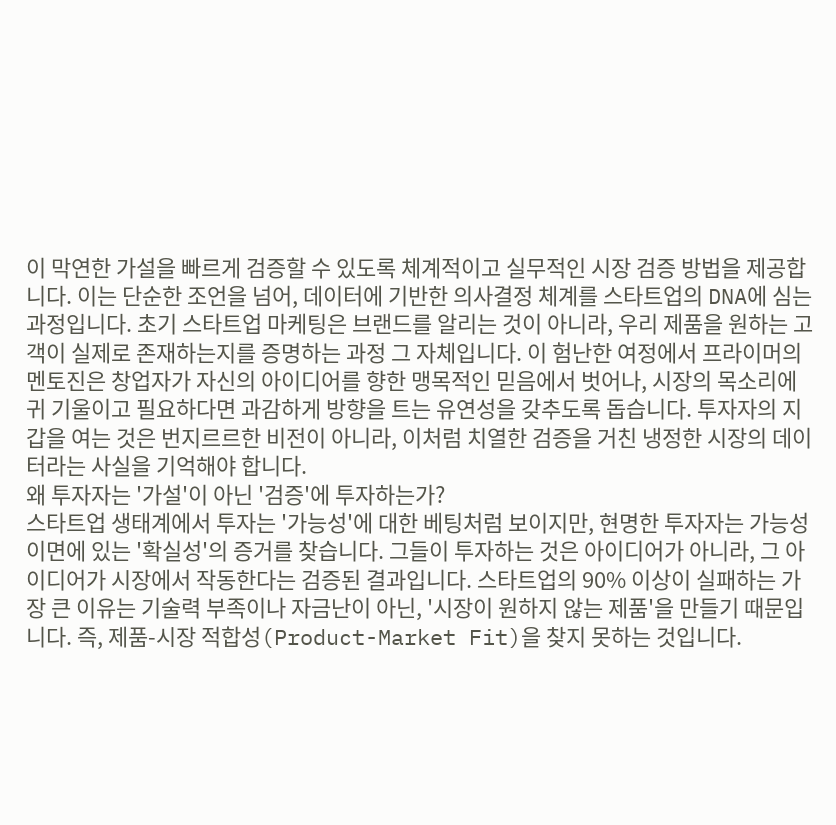이 막연한 가설을 빠르게 검증할 수 있도록 체계적이고 실무적인 시장 검증 방법을 제공합니다. 이는 단순한 조언을 넘어, 데이터에 기반한 의사결정 체계를 스타트업의 DNA에 심는 과정입니다. 초기 스타트업 마케팅은 브랜드를 알리는 것이 아니라, 우리 제품을 원하는 고객이 실제로 존재하는지를 증명하는 과정 그 자체입니다. 이 험난한 여정에서 프라이머의 멘토진은 창업자가 자신의 아이디어를 향한 맹목적인 믿음에서 벗어나, 시장의 목소리에 귀 기울이고 필요하다면 과감하게 방향을 트는 유연성을 갖추도록 돕습니다. 투자자의 지갑을 여는 것은 번지르르한 비전이 아니라, 이처럼 치열한 검증을 거친 냉정한 시장의 데이터라는 사실을 기억해야 합니다.
왜 투자자는 '가설'이 아닌 '검증'에 투자하는가?
스타트업 생태계에서 투자는 '가능성'에 대한 베팅처럼 보이지만, 현명한 투자자는 가능성 이면에 있는 '확실성'의 증거를 찾습니다. 그들이 투자하는 것은 아이디어가 아니라, 그 아이디어가 시장에서 작동한다는 검증된 결과입니다. 스타트업의 90% 이상이 실패하는 가장 큰 이유는 기술력 부족이나 자금난이 아닌, '시장이 원하지 않는 제품'을 만들기 때문입니다. 즉, 제품-시장 적합성(Product-Market Fit)을 찾지 못하는 것입니다.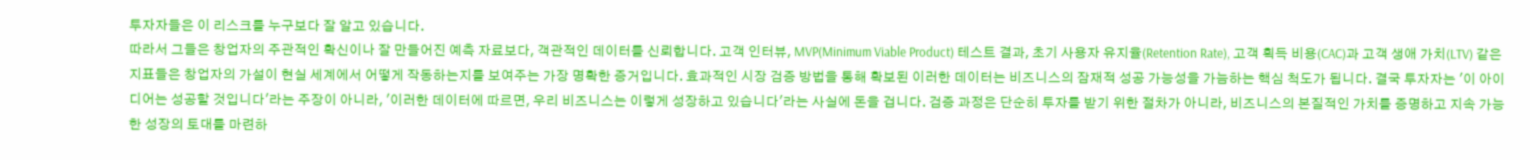투자자들은 이 리스크를 누구보다 잘 알고 있습니다.
따라서 그들은 창업자의 주관적인 확신이나 잘 만들어진 예측 자료보다, 객관적인 데이터를 신뢰합니다. 고객 인터뷰, MVP(Minimum Viable Product) 테스트 결과, 초기 사용자 유지율(Retention Rate), 고객 획득 비용(CAC)과 고객 생애 가치(LTV) 같은 지표들은 창업자의 가설이 현실 세계에서 어떻게 작동하는지를 보여주는 가장 명확한 증거입니다. 효과적인 시장 검증 방법을 통해 확보된 이러한 데이터는 비즈니스의 잠재적 성공 가능성을 가늠하는 핵심 척도가 됩니다. 결국 투자자는 '이 아이디어는 성공할 것입니다'라는 주장이 아니라, '이러한 데이터에 따르면, 우리 비즈니스는 이렇게 성장하고 있습니다'라는 사실에 돈을 겁니다. 검증 과정은 단순히 투자를 받기 위한 절차가 아니라, 비즈니스의 본질적인 가치를 증명하고 지속 가능한 성장의 토대를 마련하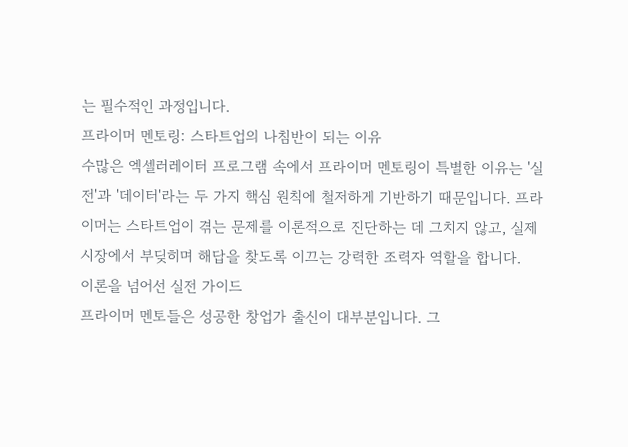는 필수적인 과정입니다.
프라이머 멘토링: 스타트업의 나침반이 되는 이유
수많은 엑셀러레이터 프로그램 속에서 프라이머 멘토링이 특별한 이유는 '실전'과 '데이터'라는 두 가지 핵심 원칙에 철저하게 기반하기 때문입니다. 프라이머는 스타트업이 겪는 문제를 이론적으로 진단하는 데 그치지 않고, 실제 시장에서 부딪히며 해답을 찾도록 이끄는 강력한 조력자 역할을 합니다.
이론을 넘어선 실전 가이드
프라이머 멘토들은 성공한 창업가 출신이 대부분입니다. 그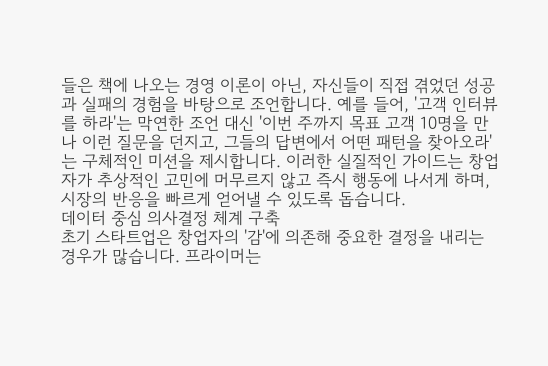들은 책에 나오는 경영 이론이 아닌, 자신들이 직접 겪었던 성공과 실패의 경험을 바탕으로 조언합니다. 예를 들어, '고객 인터뷰를 하라'는 막연한 조언 대신 '이번 주까지 목표 고객 10명을 만나 이런 질문을 던지고, 그들의 답변에서 어떤 패턴을 찾아오라'는 구체적인 미션을 제시합니다. 이러한 실질적인 가이드는 창업자가 추상적인 고민에 머무르지 않고 즉시 행동에 나서게 하며, 시장의 반응을 빠르게 얻어낼 수 있도록 돕습니다.
데이터 중심 의사결정 체계 구축
초기 스타트업은 창업자의 '감'에 의존해 중요한 결정을 내리는 경우가 많습니다. 프라이머는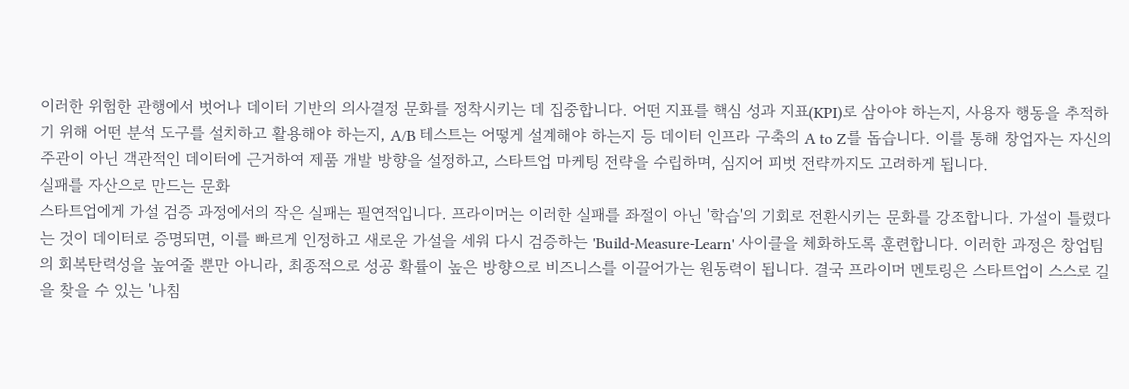이러한 위험한 관행에서 벗어나 데이터 기반의 의사결정 문화를 정착시키는 데 집중합니다. 어떤 지표를 핵심 성과 지표(KPI)로 삼아야 하는지, 사용자 행동을 추적하기 위해 어떤 분석 도구를 설치하고 활용해야 하는지, A/B 테스트는 어떻게 설계해야 하는지 등 데이터 인프라 구축의 A to Z를 돕습니다. 이를 통해 창업자는 자신의 주관이 아닌 객관적인 데이터에 근거하여 제품 개발 방향을 설정하고, 스타트업 마케팅 전략을 수립하며, 심지어 피벗 전략까지도 고려하게 됩니다.
실패를 자산으로 만드는 문화
스타트업에게 가설 검증 과정에서의 작은 실패는 필연적입니다. 프라이머는 이러한 실패를 좌절이 아닌 '학습'의 기회로 전환시키는 문화를 강조합니다. 가설이 틀렸다는 것이 데이터로 증명되면, 이를 빠르게 인정하고 새로운 가설을 세워 다시 검증하는 'Build-Measure-Learn' 사이클을 체화하도록 훈련합니다. 이러한 과정은 창업팀의 회복탄력성을 높여줄 뿐만 아니라, 최종적으로 성공 확률이 높은 방향으로 비즈니스를 이끌어가는 원동력이 됩니다. 결국 프라이머 멘토링은 스타트업이 스스로 길을 찾을 수 있는 '나침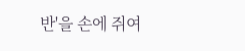반'을 손에 쥐여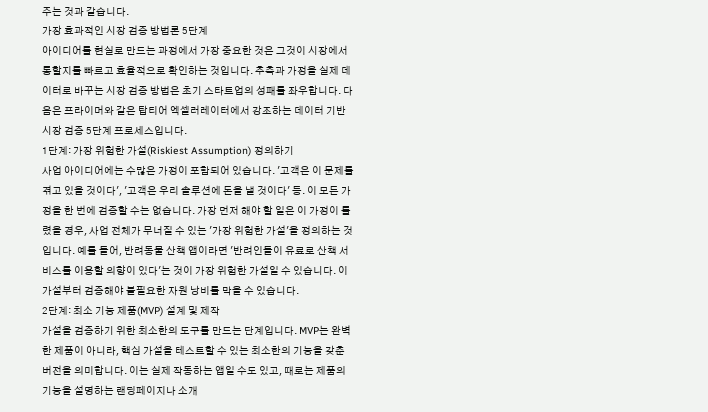주는 것과 같습니다.
가장 효과적인 시장 검증 방법론 5단계
아이디어를 현실로 만드는 과정에서 가장 중요한 것은 그것이 시장에서 통할지를 빠르고 효율적으로 확인하는 것입니다. 추측과 가정을 실제 데이터로 바꾸는 시장 검증 방법은 초기 스타트업의 성패를 좌우합니다. 다음은 프라이머와 같은 탑티어 엑셀러레이터에서 강조하는 데이터 기반 시장 검증 5단계 프로세스입니다.
1단계: 가장 위험한 가설(Riskiest Assumption) 정의하기
사업 아이디어에는 수많은 가정이 포함되어 있습니다. '고객은 이 문제를 겪고 있을 것이다', '고객은 우리 솔루션에 돈을 낼 것이다' 등. 이 모든 가정을 한 번에 검증할 수는 없습니다. 가장 먼저 해야 할 일은 이 가정이 틀렸을 경우, 사업 전체가 무너질 수 있는 '가장 위험한 가설'을 정의하는 것입니다. 예를 들어, 반려동물 산책 앱이라면 '반려인들이 유료로 산책 서비스를 이용할 의향이 있다'는 것이 가장 위험한 가설일 수 있습니다. 이 가설부터 검증해야 불필요한 자원 낭비를 막을 수 있습니다.
2단계: 최소 기능 제품(MVP) 설계 및 제작
가설을 검증하기 위한 최소한의 도구를 만드는 단계입니다. MVP는 완벽한 제품이 아니라, 핵심 가설을 테스트할 수 있는 최소한의 기능을 갖춘 버전을 의미합니다. 이는 실제 작동하는 앱일 수도 있고, 때로는 제품의 기능을 설명하는 랜딩페이지나 소개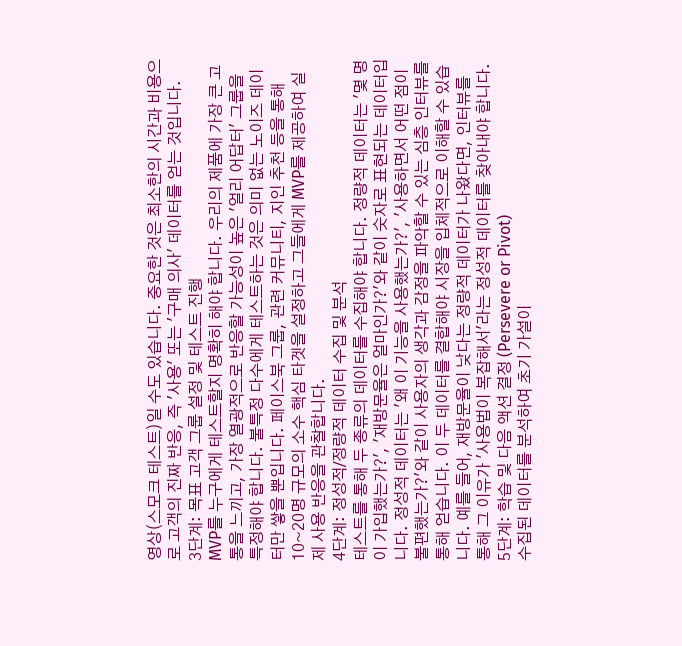영상(스모크 테스트)일 수도 있습니다. 중요한 것은 최소한의 시간과 비용으로 고객의 진짜 반응, 즉 '사용' 또는 '구매 의사' 데이터를 얻는 것입니다.
3단계: 목표 고객 그룹 설정 및 테스트 진행
MVP를 누구에게 테스트할지 명확히 해야 합니다. 우리의 제품에 가장 큰 고통을 느끼고, 가장 열광적으로 반응할 가능성이 높은 '얼리 어답터' 그룹을 특정해야 합니다. 불특정 다수에게 테스트하는 것은 의미 없는 노이즈 데이터만 쌓을 뿐입니다. 페이스북 그룹, 관련 커뮤니티, 지인 추천 등을 통해 10~20명 규모의 소수 핵심 타겟을 설정하고 그들에게 MVP를 제공하여 실제 사용 반응을 관찰합니다.
4단계: 정성적/정량적 데이터 수집 및 분석
테스트를 통해 두 종류의 데이터를 수집해야 합니다. 정량적 데이터는 '몇 명이 가입했는가?', '재방문율은 얼마인가?'와 같이 숫자로 표현되는 데이터입니다. 정성적 데이터는 '왜 이 기능을 사용했는가?', '사용하면서 어떤 점이 불편했는가?'와 같이 사용자의 생각과 감정을 파악할 수 있는 심층 인터뷰를 통해 얻습니다. 이 두 데이터를 결합해야 시장을 입체적으로 이해할 수 있습니다. 예를 들어, 재방문율이 낮다는 정량적 데이터가 나왔다면, 인터뷰를 통해 그 이유가 '사용법이 복잡해서'라는 정성적 데이터를 찾아내야 합니다.
5단계: 학습 및 다음 액션 결정 (Persevere or Pivot)
수집된 데이터를 분석하여 초기 가설이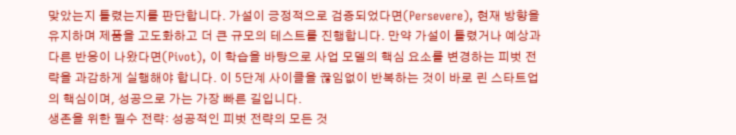맞았는지 틀렸는지를 판단합니다. 가설이 긍정적으로 검증되었다면(Persevere), 현재 방향을 유지하며 제품을 고도화하고 더 큰 규모의 테스트를 진행합니다. 만약 가설이 틀렸거나 예상과 다른 반응이 나왔다면(Pivot), 이 학습을 바탕으로 사업 모델의 핵심 요소를 변경하는 피벗 전략을 과감하게 실행해야 합니다. 이 5단계 사이클을 끊임없이 반복하는 것이 바로 린 스타트업의 핵심이며, 성공으로 가는 가장 빠른 길입니다.
생존을 위한 필수 전략: 성공적인 피벗 전략의 모든 것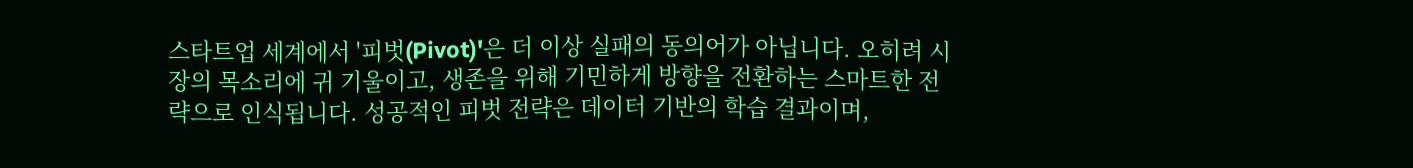스타트업 세계에서 '피벗(Pivot)'은 더 이상 실패의 동의어가 아닙니다. 오히려 시장의 목소리에 귀 기울이고, 생존을 위해 기민하게 방향을 전환하는 스마트한 전략으로 인식됩니다. 성공적인 피벗 전략은 데이터 기반의 학습 결과이며,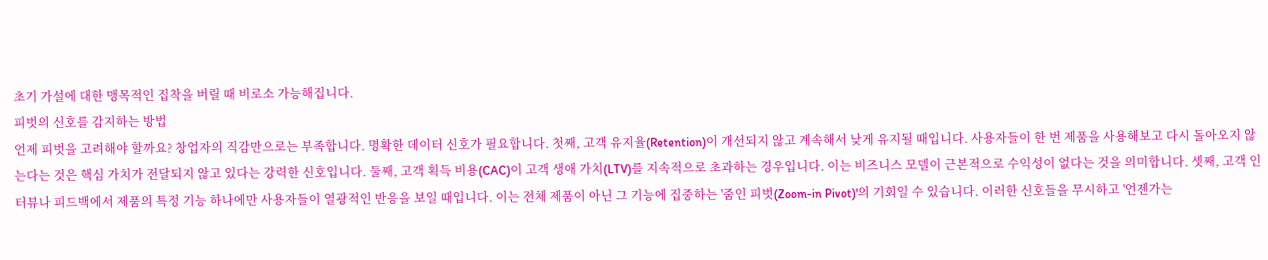초기 가설에 대한 맹목적인 집착을 버릴 때 비로소 가능해집니다.
피벗의 신호를 감지하는 방법
언제 피벗을 고려해야 할까요? 창업자의 직감만으로는 부족합니다. 명확한 데이터 신호가 필요합니다. 첫째, 고객 유지율(Retention)이 개선되지 않고 계속해서 낮게 유지될 때입니다. 사용자들이 한 번 제품을 사용해보고 다시 돌아오지 않는다는 것은 핵심 가치가 전달되지 않고 있다는 강력한 신호입니다. 둘째, 고객 획득 비용(CAC)이 고객 생애 가치(LTV)를 지속적으로 초과하는 경우입니다. 이는 비즈니스 모델이 근본적으로 수익성이 없다는 것을 의미합니다. 셋째, 고객 인터뷰나 피드백에서 제품의 특정 기능 하나에만 사용자들이 열광적인 반응을 보일 때입니다. 이는 전체 제품이 아닌 그 기능에 집중하는 '줌인 피벗(Zoom-in Pivot)'의 기회일 수 있습니다. 이러한 신호들을 무시하고 '언젠가는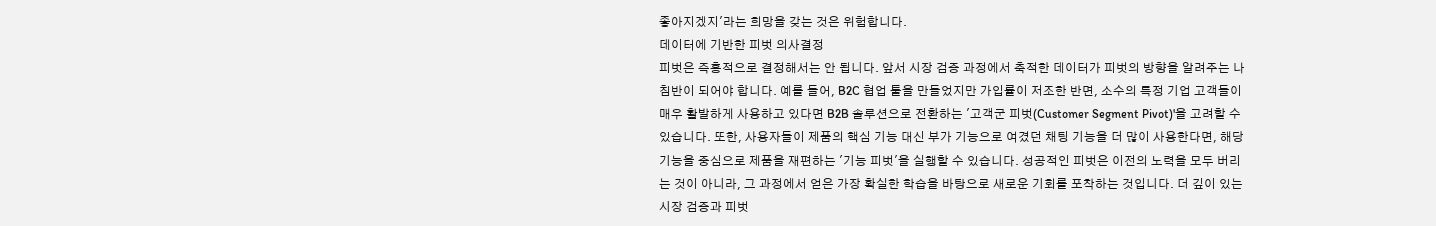좋아지겠지'라는 희망을 갖는 것은 위험합니다.
데이터에 기반한 피벗 의사결정
피벗은 즉흥적으로 결정해서는 안 됩니다. 앞서 시장 검증 과정에서 축적한 데이터가 피벗의 방향을 알려주는 나침반이 되어야 합니다. 예를 들어, B2C 협업 툴을 만들었지만 가입률이 저조한 반면, 소수의 특정 기업 고객들이 매우 활발하게 사용하고 있다면 B2B 솔루션으로 전환하는 '고객군 피벗(Customer Segment Pivot)'을 고려할 수 있습니다. 또한, 사용자들이 제품의 핵심 기능 대신 부가 기능으로 여겼던 채팅 기능을 더 많이 사용한다면, 해당 기능을 중심으로 제품을 재편하는 '기능 피벗'을 실행할 수 있습니다. 성공적인 피벗은 이전의 노력을 모두 버리는 것이 아니라, 그 과정에서 얻은 가장 확실한 학습을 바탕으로 새로운 기회를 포착하는 것입니다. 더 깊이 있는 시장 검증과 피벗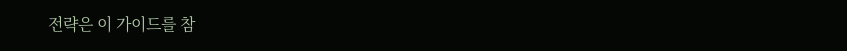전략은 이 가이드를 참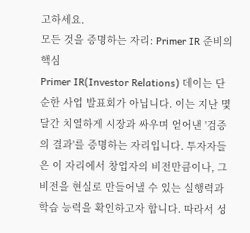고하세요.
모든 것을 증명하는 자리: Primer IR 준비의 핵심
Primer IR(Investor Relations) 데이는 단순한 사업 발표회가 아닙니다. 이는 지난 몇 달간 치열하게 시장과 싸우며 얻어낸 '검증의 결과'를 증명하는 자리입니다. 투자자들은 이 자리에서 창업자의 비전만큼이나, 그 비전을 현실로 만들어낼 수 있는 실행력과 학습 능력을 확인하고자 합니다. 따라서 성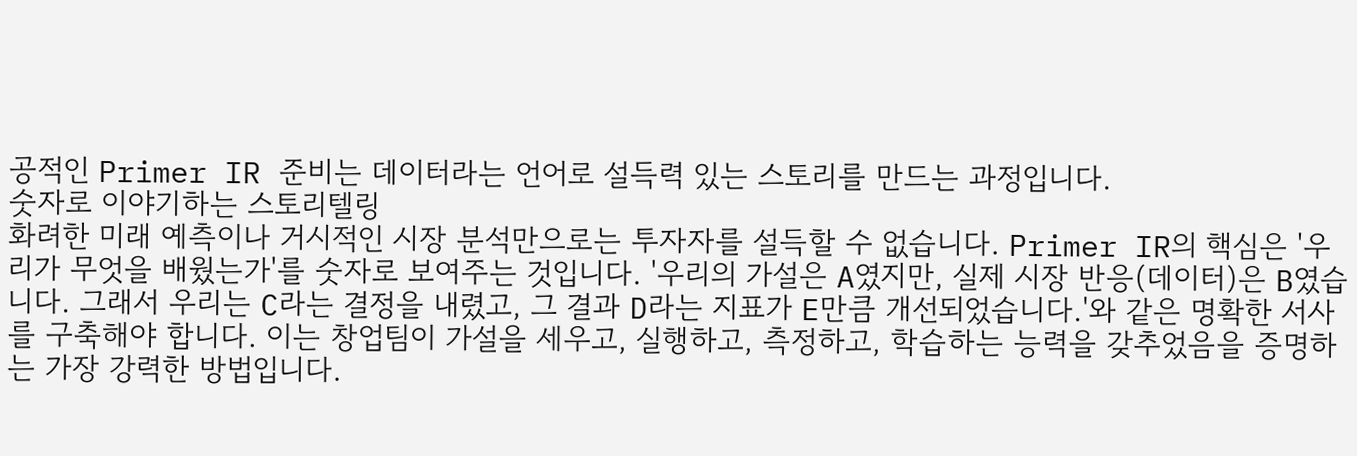공적인 Primer IR 준비는 데이터라는 언어로 설득력 있는 스토리를 만드는 과정입니다.
숫자로 이야기하는 스토리텔링
화려한 미래 예측이나 거시적인 시장 분석만으로는 투자자를 설득할 수 없습니다. Primer IR의 핵심은 '우리가 무엇을 배웠는가'를 숫자로 보여주는 것입니다. '우리의 가설은 A였지만, 실제 시장 반응(데이터)은 B였습니다. 그래서 우리는 C라는 결정을 내렸고, 그 결과 D라는 지표가 E만큼 개선되었습니다.'와 같은 명확한 서사를 구축해야 합니다. 이는 창업팀이 가설을 세우고, 실행하고, 측정하고, 학습하는 능력을 갖추었음을 증명하는 가장 강력한 방법입니다.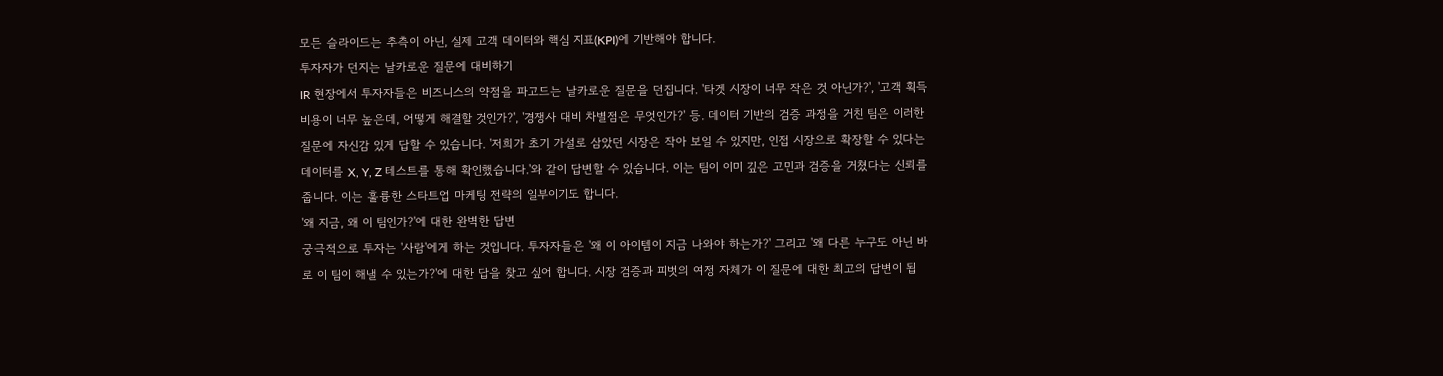모든 슬라이드는 추측이 아닌, 실제 고객 데이터와 핵심 지표(KPI)에 기반해야 합니다.
투자자가 던지는 날카로운 질문에 대비하기
IR 현장에서 투자자들은 비즈니스의 약점을 파고드는 날카로운 질문을 던집니다. '타겟 시장이 너무 작은 것 아닌가?', '고객 획득 비용이 너무 높은데, 어떻게 해결할 것인가?', '경쟁사 대비 차별점은 무엇인가?' 등. 데이터 기반의 검증 과정을 거친 팀은 이러한 질문에 자신감 있게 답할 수 있습니다. '저희가 초기 가설로 삼았던 시장은 작아 보일 수 있지만, 인접 시장으로 확장할 수 있다는 데이터를 X, Y, Z 테스트를 통해 확인했습니다.'와 같이 답변할 수 있습니다. 이는 팀이 이미 깊은 고민과 검증을 거쳤다는 신뢰를 줍니다. 이는 훌륭한 스타트업 마케팅 전략의 일부이기도 합니다.
'왜 지금, 왜 이 팀인가?'에 대한 완벽한 답변
궁극적으로 투자는 '사람'에게 하는 것입니다. 투자자들은 '왜 이 아이템이 지금 나와야 하는가?' 그리고 '왜 다른 누구도 아닌 바로 이 팀이 해낼 수 있는가?'에 대한 답을 찾고 싶어 합니다. 시장 검증과 피벗의 여정 자체가 이 질문에 대한 최고의 답변이 됩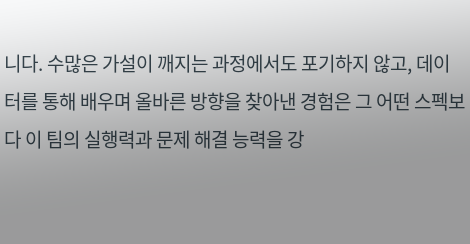니다. 수많은 가설이 깨지는 과정에서도 포기하지 않고, 데이터를 통해 배우며 올바른 방향을 찾아낸 경험은 그 어떤 스펙보다 이 팀의 실행력과 문제 해결 능력을 강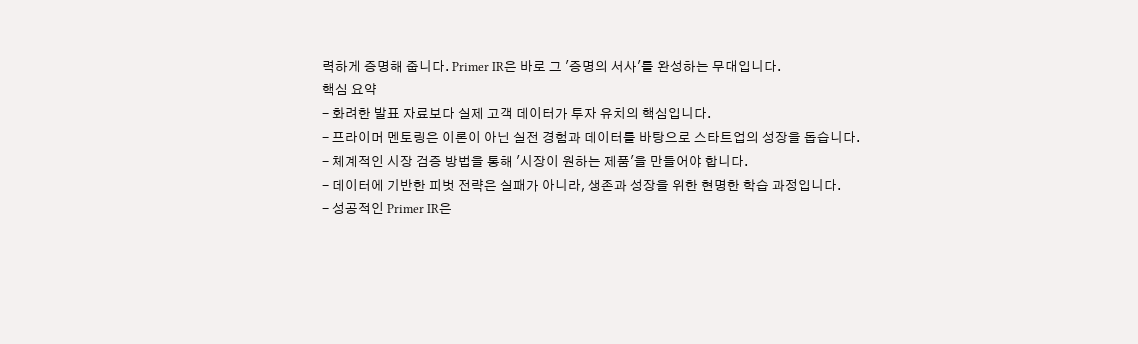력하게 증명해 줍니다. Primer IR은 바로 그 '증명의 서사'를 완성하는 무대입니다.
핵심 요약
- 화려한 발표 자료보다 실제 고객 데이터가 투자 유치의 핵심입니다.
- 프라이머 멘토링은 이론이 아닌 실전 경험과 데이터를 바탕으로 스타트업의 성장을 돕습니다.
- 체계적인 시장 검증 방법을 통해 '시장이 원하는 제품'을 만들어야 합니다.
- 데이터에 기반한 피벗 전략은 실패가 아니라, 생존과 성장을 위한 현명한 학습 과정입니다.
- 성공적인 Primer IR은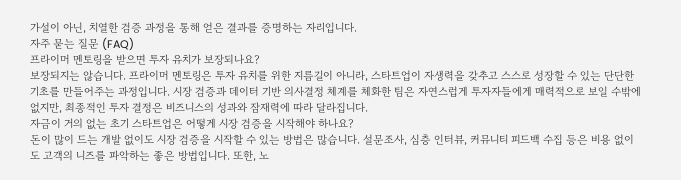가설이 아닌, 치열한 검증 과정을 통해 얻은 결과를 증명하는 자리입니다.
자주 묻는 질문 (FAQ)
프라이머 멘토링을 받으면 투자 유치가 보장되나요?
보장되지는 않습니다. 프라이머 멘토링은 투자 유치를 위한 지름길이 아니라, 스타트업이 자생력을 갖추고 스스로 성장할 수 있는 단단한 기초를 만들어주는 과정입니다. 시장 검증과 데이터 기반 의사결정 체계를 체화한 팀은 자연스럽게 투자자들에게 매력적으로 보일 수밖에 없지만, 최종적인 투자 결정은 비즈니스의 성과와 잠재력에 따라 달라집니다.
자금이 거의 없는 초기 스타트업은 어떻게 시장 검증을 시작해야 하나요?
돈이 많이 드는 개발 없이도 시장 검증을 시작할 수 있는 방법은 많습니다. 설문조사, 심층 인터뷰, 커뮤니티 피드백 수집 등은 비용 없이도 고객의 니즈를 파악하는 좋은 방법입니다. 또한, 노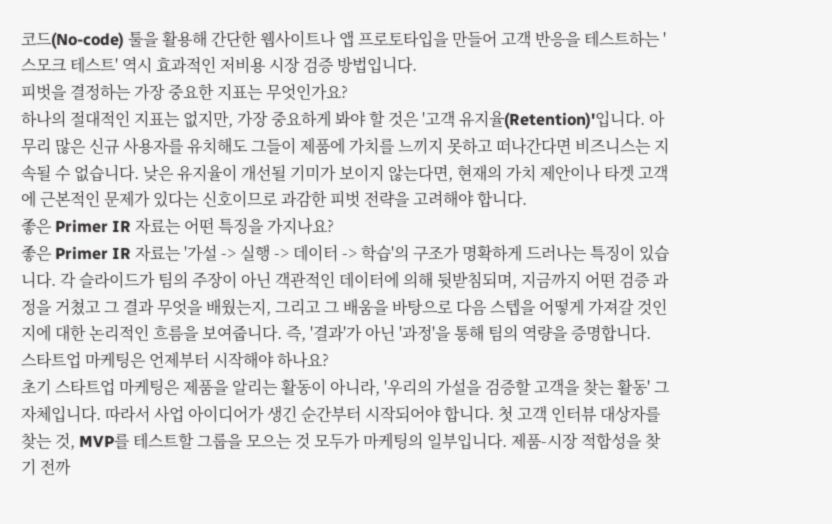코드(No-code) 툴을 활용해 간단한 웹사이트나 앱 프로토타입을 만들어 고객 반응을 테스트하는 '스모크 테스트' 역시 효과적인 저비용 시장 검증 방법입니다.
피벗을 결정하는 가장 중요한 지표는 무엇인가요?
하나의 절대적인 지표는 없지만, 가장 중요하게 봐야 할 것은 '고객 유지율(Retention)'입니다. 아무리 많은 신규 사용자를 유치해도 그들이 제품에 가치를 느끼지 못하고 떠나간다면 비즈니스는 지속될 수 없습니다. 낮은 유지율이 개선될 기미가 보이지 않는다면, 현재의 가치 제안이나 타겟 고객에 근본적인 문제가 있다는 신호이므로 과감한 피벗 전략을 고려해야 합니다.
좋은 Primer IR 자료는 어떤 특징을 가지나요?
좋은 Primer IR 자료는 '가설 -> 실행 -> 데이터 -> 학습'의 구조가 명확하게 드러나는 특징이 있습니다. 각 슬라이드가 팀의 주장이 아닌 객관적인 데이터에 의해 뒷받침되며, 지금까지 어떤 검증 과정을 거쳤고 그 결과 무엇을 배웠는지, 그리고 그 배움을 바탕으로 다음 스텝을 어떻게 가져갈 것인지에 대한 논리적인 흐름을 보여줍니다. 즉, '결과'가 아닌 '과정'을 통해 팀의 역량을 증명합니다.
스타트업 마케팅은 언제부터 시작해야 하나요?
초기 스타트업 마케팅은 제품을 알리는 활동이 아니라, '우리의 가설을 검증할 고객을 찾는 활동' 그 자체입니다. 따라서 사업 아이디어가 생긴 순간부터 시작되어야 합니다. 첫 고객 인터뷰 대상자를 찾는 것, MVP를 테스트할 그룹을 모으는 것 모두가 마케팅의 일부입니다. 제품-시장 적합성을 찾기 전까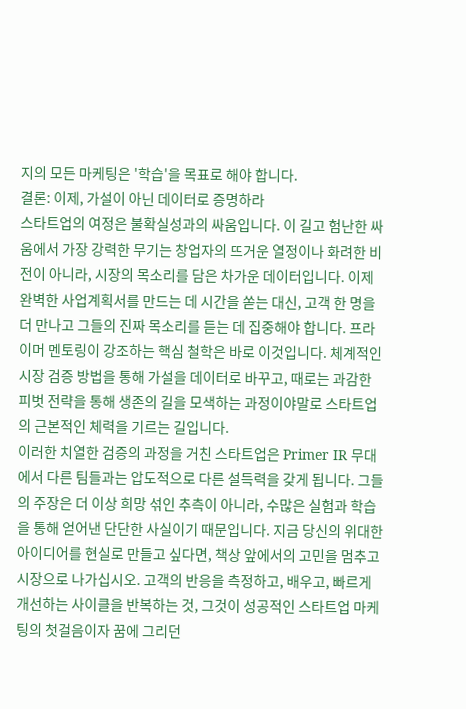지의 모든 마케팅은 '학습'을 목표로 해야 합니다.
결론: 이제, 가설이 아닌 데이터로 증명하라
스타트업의 여정은 불확실성과의 싸움입니다. 이 길고 험난한 싸움에서 가장 강력한 무기는 창업자의 뜨거운 열정이나 화려한 비전이 아니라, 시장의 목소리를 담은 차가운 데이터입니다. 이제 완벽한 사업계획서를 만드는 데 시간을 쏟는 대신, 고객 한 명을 더 만나고 그들의 진짜 목소리를 듣는 데 집중해야 합니다. 프라이머 멘토링이 강조하는 핵심 철학은 바로 이것입니다. 체계적인 시장 검증 방법을 통해 가설을 데이터로 바꾸고, 때로는 과감한 피벗 전략을 통해 생존의 길을 모색하는 과정이야말로 스타트업의 근본적인 체력을 기르는 길입니다.
이러한 치열한 검증의 과정을 거친 스타트업은 Primer IR 무대에서 다른 팀들과는 압도적으로 다른 설득력을 갖게 됩니다. 그들의 주장은 더 이상 희망 섞인 추측이 아니라, 수많은 실험과 학습을 통해 얻어낸 단단한 사실이기 때문입니다. 지금 당신의 위대한 아이디어를 현실로 만들고 싶다면, 책상 앞에서의 고민을 멈추고 시장으로 나가십시오. 고객의 반응을 측정하고, 배우고, 빠르게 개선하는 사이클을 반복하는 것, 그것이 성공적인 스타트업 마케팅의 첫걸음이자 꿈에 그리던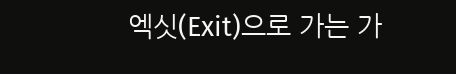엑싯(Exit)으로 가는 가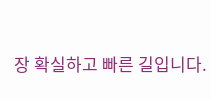장 확실하고 빠른 길입니다.